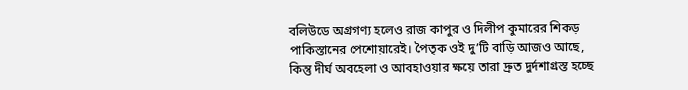বলিউডে অগ্রগণ্য হলেও রাজ কাপুর ও দিলীপ কুমারের শিকড় পাকিস্তানের পেশোয়ারেই। পৈতৃক ওই দু’টি বাড়ি আজও আছে, কিন্তু দীর্ঘ অবহেলা ও আবহাওয়ার ক্ষয়ে তারা দ্রুত দুর্দশাগ্রস্ত হচ্ছে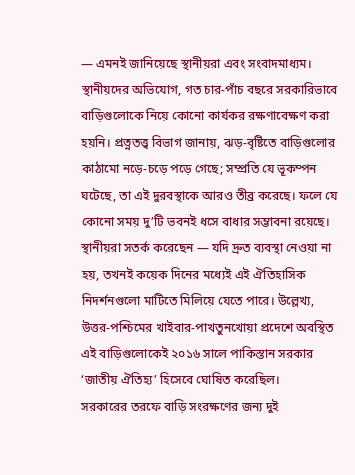— এমনই জানিয়েছে স্থানীয়রা এবং সংবাদমাধ্যম।
স্থানীয়দের অভিযোগ, গত চার-পাঁচ বছরে সরকারিভাবে বাড়িগুলোকে নিয়ে কোনো কার্যকর রক্ষণাবেক্ষণ করা হয়নি। প্রত্নতত্ত্ব বিভাগ জানায়, ঝড়-বৃষ্টিতে বাড়িগুলোর কাঠামো নড়ে-চড়ে পড়ে গেছে; সম্প্রতি যে ভূকম্পন ঘটেছে, তা এই দুরবস্থাকে আরও তীব্র করেছে। ফলে যে কোনো সময় দু’টি ভবনই ধসে বাধার সম্ভাবনা রয়েছে।
স্থানীয়রা সতর্ক করেছেন — যদি দ্রুত ব্যবস্থা নেওয়া না হয়, তখনই কয়েক দিনের মধ্যেই এই ঐতিহাসিক নিদর্শনগুলো মাটিতে মিলিয়ে যেতে পারে। উল্লেখ্য, উত্তর-পশ্চিমের খাইবার-পাখতুনখোয়া প্রদেশে অবস্থিত এই বাড়িগুলোকেই ২০১৬ সালে পাকিস্তান সরকার ‘জাতীয় ঐতিহ্য’ হিসেবে ঘোষিত করেছিল।
সরকারের তরফে বাড়ি সংরক্ষণের জন্য দুই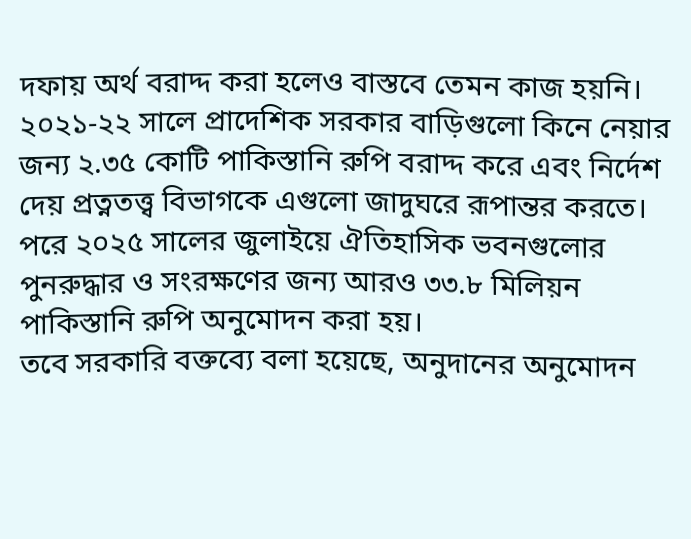দফায় অর্থ বরাদ্দ করা হলেও বাস্তবে তেমন কাজ হয়নি। ২০২১-২২ সালে প্রাদেশিক সরকার বাড়িগুলো কিনে নেয়ার জন্য ২.৩৫ কোটি পাকিস্তানি রুপি বরাদ্দ করে এবং নির্দেশ দেয় প্রত্নতত্ত্ব বিভাগকে এগুলো জাদুঘরে রূপান্তর করতে। পরে ২০২৫ সালের জুলাইয়ে ঐতিহাসিক ভবনগুলোর পুনরুদ্ধার ও সংরক্ষণের জন্য আরও ৩৩.৮ মিলিয়ন পাকিস্তানি রুপি অনুমোদন করা হয়।
তবে সরকারি বক্তব্যে বলা হয়েছে, অনুদানের অনুমোদন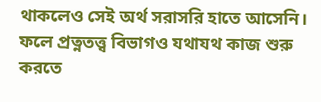থাকলেও সেই অর্থ সরাসরি হাতে আসেনি। ফলে প্রত্নতত্ত্ব বিভাগও যথাযথ কাজ শুরু করতে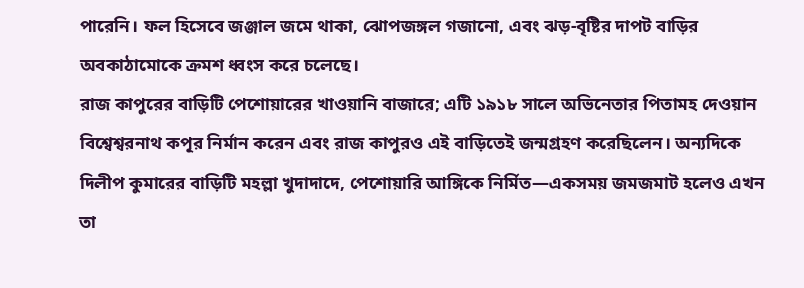পারেনি। ফল হিসেবে জঞ্জাল জমে থাকা, ঝোপজঙ্গল গজানো, এবং ঝড়-বৃষ্টির দাপট বাড়ির অবকাঠামোকে ক্রমশ ধ্বংস করে চলেছে।
রাজ কাপুরের বাড়িটি পেশোয়ারের খাওয়ানি বাজারে; এটি ১৯১৮ সালে অভিনেতার পিতামহ দেওয়ান বিশ্বেশ্বরনাথ কপূর নির্মান করেন এবং রাজ কাপুরও এই বাড়িতেই জন্মগ্রহণ করেছিলেন। অন্যদিকে দিলীপ কুমারের বাড়িটি মহল্লা খুদাদাদে, পেশোয়ারি আঙ্গিকে নির্মিত—একসময় জমজমাট হলেও এখন তা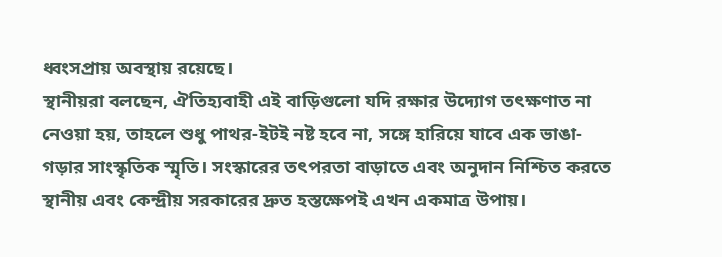ধ্বংসপ্রায় অবস্থায় রয়েছে।
স্থানীয়রা বলছেন, ঐতিহ্যবাহী এই বাড়িগুলো যদি রক্ষার উদ্যোগ তৎক্ষণাত না নেওয়া হয়, তাহলে শুধু পাথর-ইটই নষ্ট হবে না, সঙ্গে হারিয়ে যাবে এক ভাঙা-গড়ার সাংস্কৃতিক স্মৃতি। সংস্কারের তৎপরতা বাড়াতে এবং অনুদান নিশ্চিত করতে স্থানীয় এবং কেন্দ্রীয় সরকারের দ্রুত হস্তক্ষেপই এখন একমাত্র উপায়।